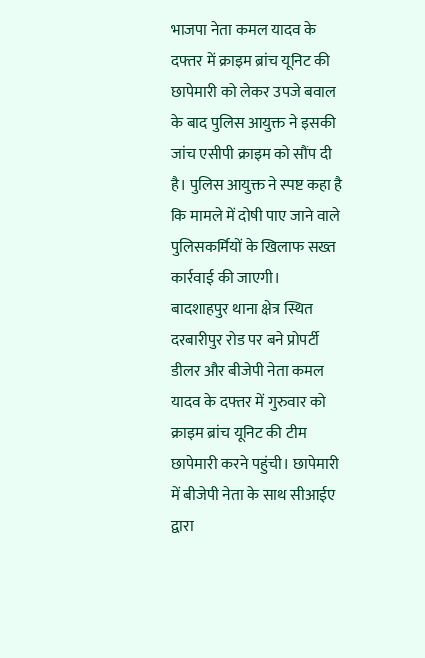भाजपा नेता कमल यादव के दफ्तर में क्राइम ब्रांच यूनिट की छापेमारी को लेकर उपजे बवाल के बाद पुलिस आयुक्त ने इसकी जांच एसीपी क्राइम को सौंप दी है। पुलिस आयुक्त ने स्पष्ट कहा है कि मामले में दोषी पाए जाने वाले पुलिसकर्मियों के खिलाफ सख्त कार्रवाई की जाएगी।
बादशाहपुर थाना क्षेत्र स्थित दरबारीपुर रोड पर बने प्रोपर्टी डीलर और बीजेपी नेता कमल यादव के दफ्तर में गुरुवार को क्राइम ब्रांच यूनिट की टीम छापेमारी करने पहुंची। छापेमारी में बीजेपी नेता के साथ सीआईए द्वारा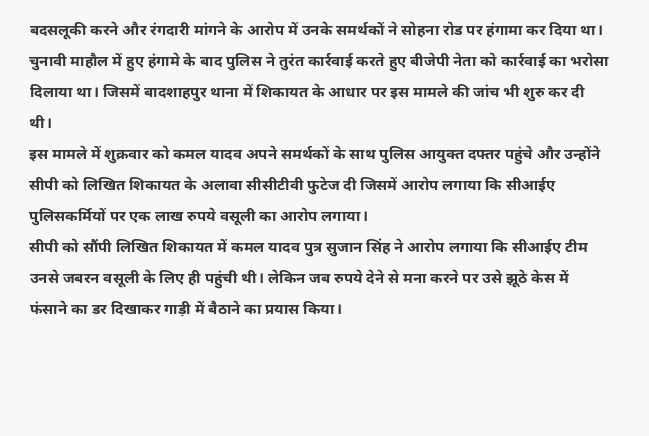बदसलूकी करने और रंगदारी मांगने के आरोप में उनके समर्थकों ने सोहना रोड पर हंगामा कर दिया था।
चुनावी माहौल में हुए हंगामे के बाद पुलिस ने तुरंत कार्रवाई करते हुए बीजेपी नेता को कार्रवाई का भरोसा दिलाया था। जिसमें बादशाहपुर थाना में शिकायत के आधार पर इस मामले की जांच भी शुरु कर दी थी।
इस मामले में शुक्रवार को कमल यादव अपने समर्थकों के साथ पुलिस आयुक्त दफ्तर पहुंचे और उन्होंने सीपी को लिखित शिकायत के अलावा सीसीटीवी फुटेज दी जिसमें आरोप लगाया कि सीआईए पुलिसकर्मियों पर एक लाख रुपये वसूली का आरोप लगाया।
सीपी को सौंपी लिखित शिकायत में कमल यादव पुत्र सुजान सिंह ने आरोप लगाया कि सीआईए टीम उनसे जबरन वसूली के लिए ही पहुंची थी। लेकिन जब रुपये देने से मना करने पर उसे झूठे केस में फंसाने का डर दिखाकर गाड़ी में बैठाने का प्रयास किया।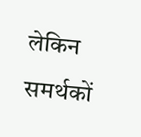लेकिन समर्थकों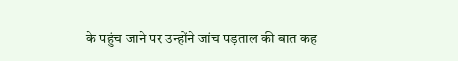के पहुंच जाने पर उन्होंने जांच पड़ताल की बात कह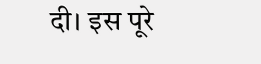दी। इस पूरे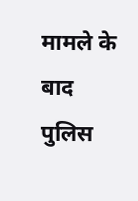मामले के बाद पुलिस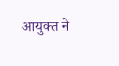आयुक्त ने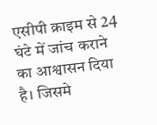एसीपी क्राइम से 24 घंटे में जांच कराने का आश्वासन दिया है। जिसमे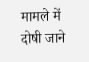मामले में दोषी जाने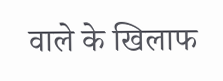वाले के खिलाफ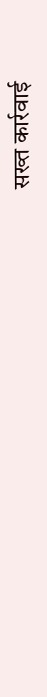सख्त कार्रवाई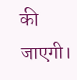की जाएगी।